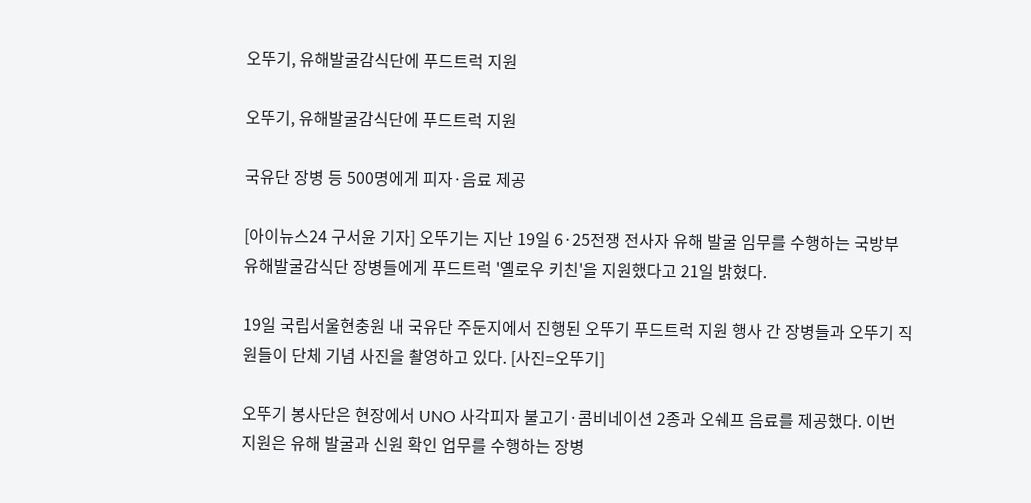오뚜기, 유해발굴감식단에 푸드트럭 지원

오뚜기, 유해발굴감식단에 푸드트럭 지원

국유단 장병 등 500명에게 피자·음료 제공

[아이뉴스24 구서윤 기자] 오뚜기는 지난 19일 6·25전쟁 전사자 유해 발굴 임무를 수행하는 국방부 유해발굴감식단 장병들에게 푸드트럭 '옐로우 키친'을 지원했다고 21일 밝혔다.

19일 국립서울현충원 내 국유단 주둔지에서 진행된 오뚜기 푸드트럭 지원 행사 간 장병들과 오뚜기 직원들이 단체 기념 사진을 촬영하고 있다. [사진=오뚜기]

오뚜기 봉사단은 현장에서 UNO 사각피자 불고기·콤비네이션 2종과 오쉐프 음료를 제공했다. 이번 지원은 유해 발굴과 신원 확인 업무를 수행하는 장병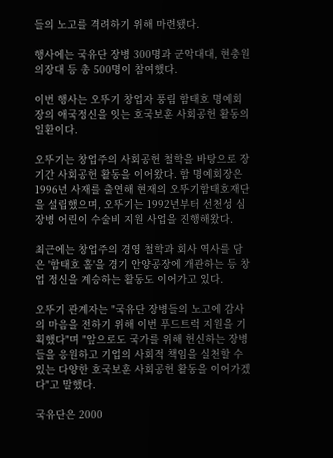들의 노고를 격려하기 위해 마련됐다.

행사에는 국유단 장병 300명과 군악대대, 현충원 의장대 등 총 500명이 참여했다.

이번 행사는 오뚜기 창업자 풍림 함태호 명예회장의 애국정신을 잇는 호국보훈 사회공헌 활동의 일환이다.

오뚜기는 창업주의 사회공헌 철학을 바탕으로 장기간 사회공헌 활동을 이어왔다. 함 명예회장은 1996년 사재를 출연해 현재의 오뚜기함태호재단을 설립했으며, 오뚜기는 1992년부터 선천성 심장병 어린이 수술비 지원 사업을 진행해왔다.

최근에는 창업주의 경영 철학과 회사 역사를 담은 '함태호 홀'을 경기 안양공장에 개관하는 등 창업 정신을 계승하는 활동도 이어가고 있다.

오뚜기 관계자는 "국유단 장병들의 노고에 감사의 마음을 전하기 위해 이번 푸드트럭 지원을 기획했다"며 "앞으로도 국가를 위해 헌신하는 장병들을 응원하고 기업의 사회적 책임을 실천할 수 있는 다양한 호국보훈 사회공헌 활동을 이어가겠다"고 말했다.

국유단은 2000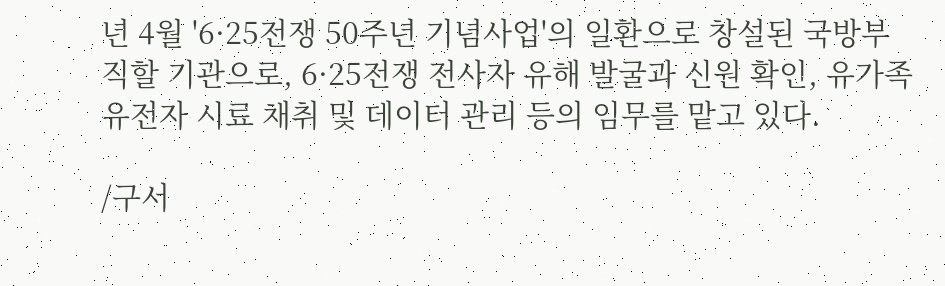년 4월 '6·25전쟁 50주년 기념사업'의 일환으로 창설된 국방부 직할 기관으로, 6·25전쟁 전사자 유해 발굴과 신원 확인, 유가족 유전자 시료 채취 및 데이터 관리 등의 임무를 맡고 있다.

/구서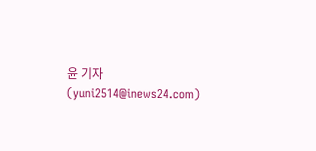윤 기자(yuni2514@inews24.com)